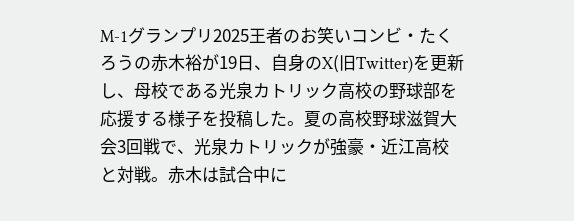M-1グランプリ2025王者のお笑いコンビ・たくろうの赤木裕が19日、自身のX(旧Twitter)を更新し、母校である光泉カトリック高校の野球部を応援する様子を投稿した。夏の高校野球滋賀大会3回戦で、光泉カトリックが強豪・近江高校と対戦。赤木は試合中に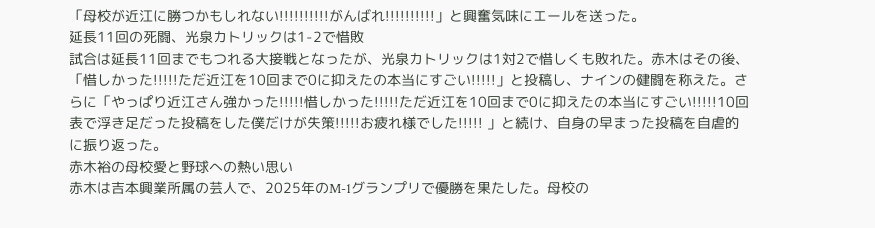「母校が近江に勝つかもしれない!!!!!!!!!!がんばれ!!!!!!!!!!」と興奮気味にエールを送った。
延長11回の死闘、光泉カトリックは1-2で惜敗
試合は延長11回までもつれる大接戦となったが、光泉カトリックは1対2で惜しくも敗れた。赤木はその後、「惜しかった!!!!!ただ近江を10回まで0に抑えたの本当にすごい!!!!!」と投稿し、ナインの健闘を称えた。さらに「やっぱり近江さん強かった!!!!!惜しかった!!!!!ただ近江を10回まで0に抑えたの本当にすごい!!!!!10回表で浮き足だった投稿をした僕だけが失策!!!!!お疲れ様でした!!!!! 」と続け、自身の早まった投稿を自虐的に振り返った。
赤木裕の母校愛と野球への熱い思い
赤木は吉本興業所属の芸人で、2025年のM-1グランプリで優勝を果たした。母校の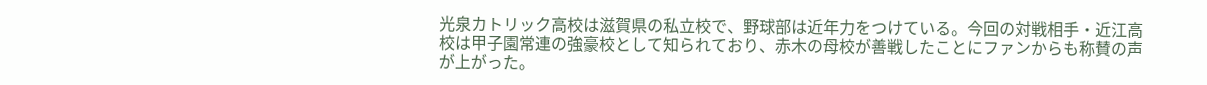光泉カトリック高校は滋賀県の私立校で、野球部は近年力をつけている。今回の対戦相手・近江高校は甲子園常連の強豪校として知られており、赤木の母校が善戦したことにファンからも称賛の声が上がった。